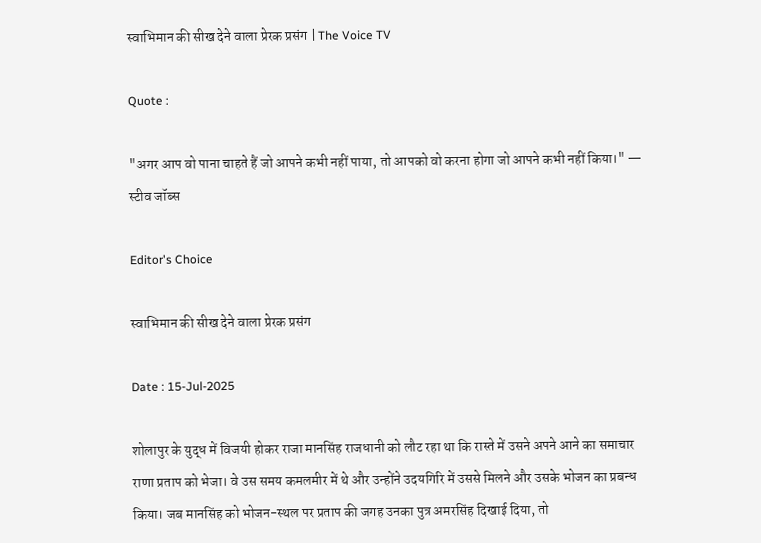स्वाभिमान की सीख देने वाला प्रेरक प्रसंग | The Voice TV

Quote :

"अगर आप वो पाना चाहते हैं जो आपने कभी नहीं पाया, तो आपको वो करना होगा जो आपने कभी नहीं किया।" — स्टीव जॉब्स

Editor's Choice

स्वाभिमान की सीख देने वाला प्रेरक प्रसंग

Date : 15-Jul-2025

शोलापुर के युद्ध में विजयी होकर राजा मानसिंह राजधानी को लौट रहा था कि रास्ते में उसने अपने आने का समाचार राणा प्रताप को भेजा। वे उस समय कमलमीर में थे और उन्होंने उदयगिरि में उससे मिलने और उसके भोजन का प्रबन्ध किया। जब मानसिंह को भोजन-स्थल पर प्रताप की जगह उनका पुत्र अमरसिंह दिखाई दिया, तो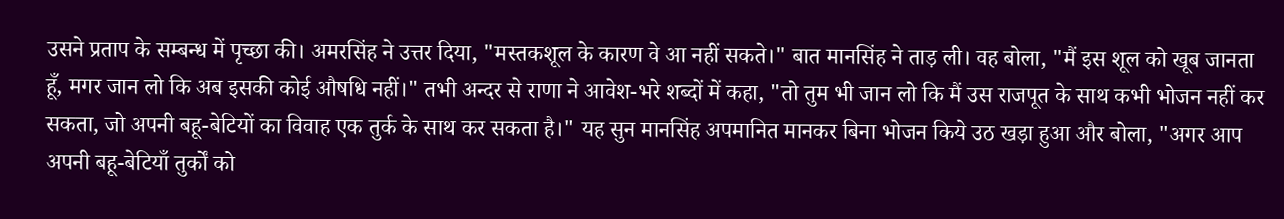उसने प्रताप के सम्बन्ध में पृच्छा की। अमरसिंह ने उत्तर दिया, "मस्तकशूल के कारण वे आ नहीं सकते।" बात मानसिंह ने ताड़ ली। वह बोला, "मैं इस शूल को खूब जानता हूँ, मगर जान लो कि अब इसकी कोई औषधि नहीं।" तभी अन्दर से राणा ने आवेश-भरे शब्दों में कहा, "तो तुम भी जान लो कि मैं उस राजपूत के साथ कभी भोजन नहीं कर सकता, जो अपनी बहू-बेटियों का विवाह एक तुर्क के साथ कर सकता है।" यह सुन मानसिंह अपमानित मानकर बिना भोजन किये उठ खड़ा हुआ और बोला, "अगर आप अपनी बहू-बेटियाँ तुर्कों को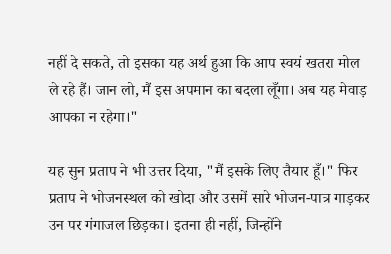नहीं दे सकते, तो इसका यह अर्थ हुआ कि आप स्वयं खतरा मोल ले रहे हैं। जान लो, मैं इस अपमान का बदला लूँगा। अब यह मेवाड़ आपका न रहेगा।"

यह सुन प्रताप ने भी उत्तर दिया, "मैं इसके लिए तैयार हूँ।" फिर प्रताप ने भोजनस्थल को खोदा और उसमें सारे भोजन-पात्र गाड़कर उन पर गंगाजल छिड़का। इतना ही नहीं, जिन्होंने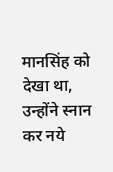मानसिंह को देखा था, उन्होंने स्नान कर नये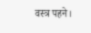वस्त्र पहने।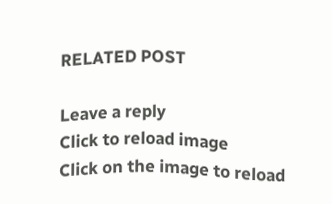RELATED POST

Leave a reply
Click to reload image
Click on the image to reload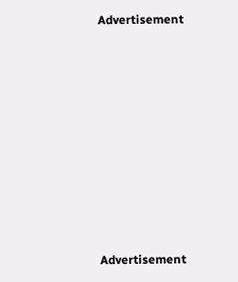Advertisement









Advertisement